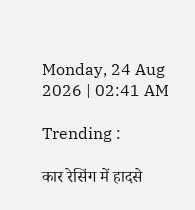Monday, 24 Aug 2026 | 02:41 AM

Trending :

कार रेसिंग में हादसे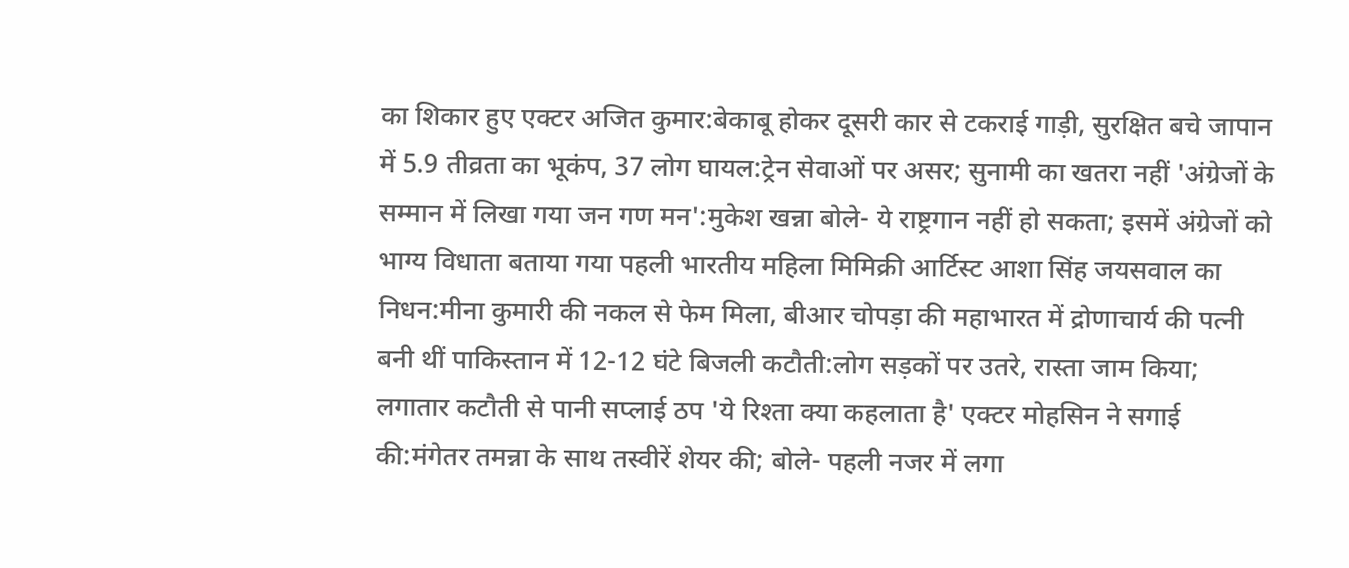का शिकार हुए एक्टर अजित कुमार:बेकाबू होकर दूसरी कार से टकराई गाड़ी, सुरक्षित बचे जापान में 5.9 तीव्रता का भूकंप, 37 लोग घायल:ट्रेन सेवाओं पर असर; सुनामी का खतरा नहीं 'अंग्रेजों के सम्मान में लिखा गया जन गण मन':मुकेश खन्ना बोले- ये राष्ट्रगान नहीं हो सकता; इसमें अंग्रेजों को भाग्य विधाता बताया गया पहली भारतीय महिला मिमिक्री आर्टिस्ट आशा सिंह जयसवाल का निधन:मीना कुमारी की नकल से फेम मिला, बीआर चोपड़ा की महाभारत में द्रोणाचार्य की पत्नी बनी थीं पाकिस्तान में 12-12 घंटे बिजली कटौती:लोग सड़कों पर उतरे, रास्ता जाम किया; लगातार कटौती से पानी सप्लाई ठप 'ये रिश्ता क्या कहलाता है' एक्टर मोहसिन ने सगाई की:मंगेतर तमन्ना के साथ तस्वीरें शेयर की; बोले- पहली नजर में लगा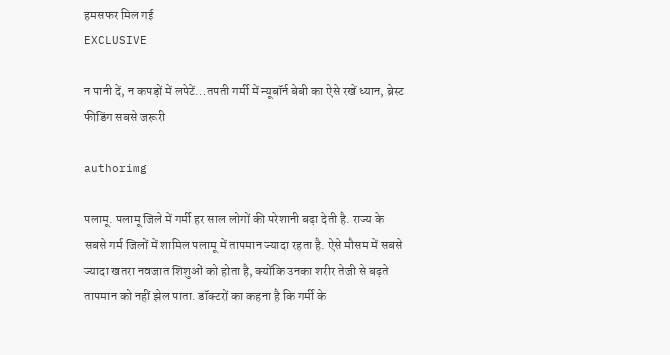हमसफर मिल गई
EXCLUSIVE

न पानी दें, न कपड़ों में लपेटें…तपती गर्मी में न्यूबॉर्न बेबी का ऐसे रखें ध्यान, ब्रेस्ट फीडिंग सबसे जरूरी

authorimg

पलामू. पलामू जिले में गर्मी हर साल लोगों की परेशानी बढ़ा देती है. राज्य के सबसे गर्म जिलों में शामिल पलामू में तापमान ज्यादा रहता है. ऐसे मौसम में सबसे ज्यादा खतरा नवजात शिशुओं को होता है, क्योंकि उनका शरीर तेजी से बढ़ते तापमान को नहीं झेल पाता. डॉक्टरों का कहना है कि गर्मी के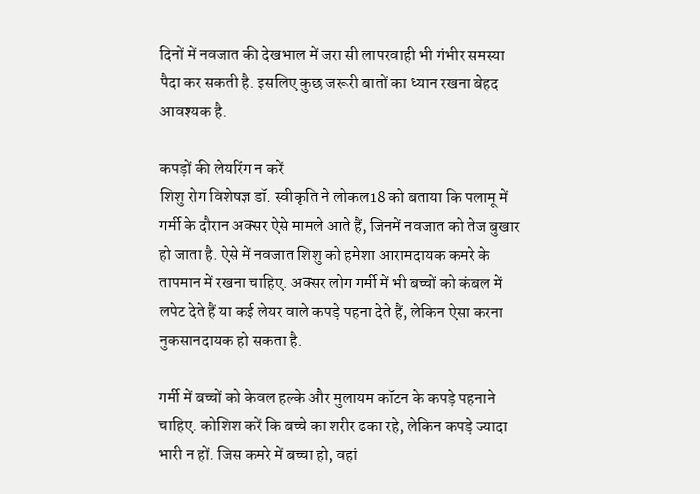दिनों में नवजात की देखभाल में जरा सी लापरवाही भी गंभीर समस्या पैदा कर सकती है. इसलिए कुछ जरूरी बातों का ध्यान रखना बेहद आवश्यक है.

कपड़ों की लेयरिंग न करें
शिशु रोग विशेषज्ञ डॉ. स्वीकृति ने लोकल18 को बताया कि पलामू में गर्मी के दौरान अक्सर ऐसे मामले आते हैं, जिनमें नवजात को तेज बुखार हो जाता है. ऐसे में नवजात शिशु को हमेशा आरामदायक कमरे के तापमान में रखना चाहिए. अक्सर लोग गर्मी में भी बच्चों को कंबल में लपेट देते हैं या कई लेयर वाले कपड़े पहना देते हैं, लेकिन ऐसा करना नुकसानदायक हो सकता है.

गर्मी में बच्चों को केवल हल्के और मुलायम कॉटन के कपड़े पहनाने चाहिए. कोशिश करें कि बच्चे का शरीर ढका रहे, लेकिन कपड़े ज्यादा भारी न हों. जिस कमरे में बच्चा हो, वहां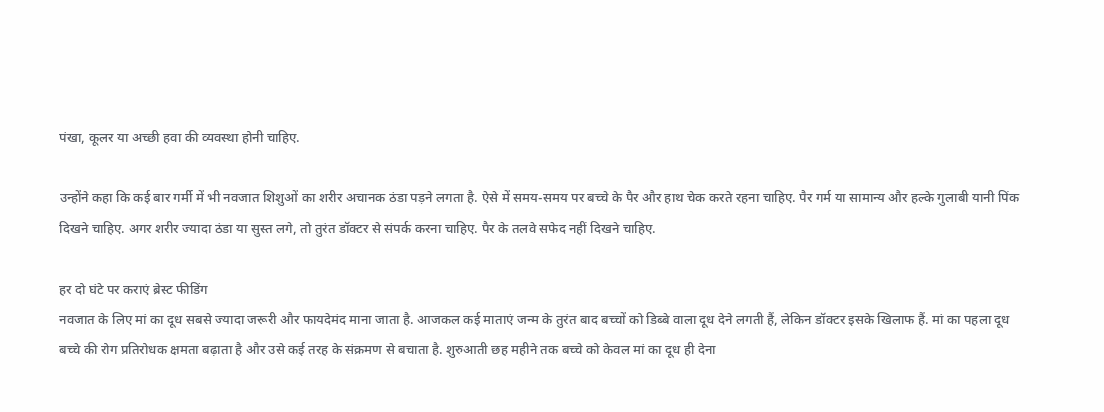पंखा, कूलर या अच्छी हवा की व्यवस्था होनी चाहिए.

उन्होंने कहा कि कई बार गर्मी में भी नवजात शिशुओं का शरीर अचानक ठंडा पड़ने लगता है. ऐसे में समय-समय पर बच्चे के पैर और हाथ चेक करते रहना चाहिए. पैर गर्म या सामान्य और हल्के गुलाबी यानी पिंक दिखने चाहिए. अगर शरीर ज्यादा ठंडा या सुस्त लगे, तो तुरंत डॉक्टर से संपर्क करना चाहिए. पैर के तलवे सफेद नहीं दिखने चाहिए.

हर दो घंटे पर कराएं ब्रेस्ट फीडिंग
नवजात के लिए मां का दूध सबसे ज्यादा जरूरी और फायदेमंद माना जाता है. आजकल कई माताएं जन्म के तुरंत बाद बच्चों को डिब्बे वाला दूध देने लगती हैं, लेकिन डॉक्टर इसके खिलाफ हैं. मां का पहला दूध बच्चे की रोग प्रतिरोधक क्षमता बढ़ाता है और उसे कई तरह के संक्रमण से बचाता है. शुरुआती छह महीने तक बच्चे को केवल मां का दूध ही देना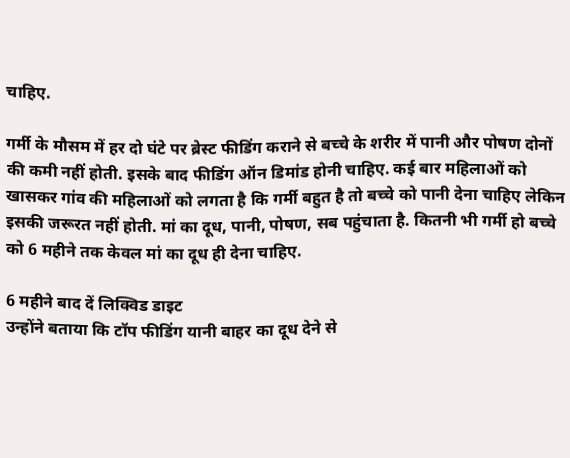चाहिए.

गर्मी के मौसम में हर दो घंटे पर ब्रेस्ट फीडिंग कराने से बच्चे के शरीर में पानी और पोषण दोनों की कमी नहीं होती. इसके बाद फीडिंग ऑन डिमांड होनी चाहिए. कई बार महिलाओं को खासकर गांव की महिलाओं को लगता है कि गर्मी बहुत है तो बच्चे को पानी देना चाहिए लेकिन इसकी जरूरत नहीं होती. मां का दूध, पानी, पोषण, सब पहुंचाता है. कितनी भी गर्मी हो बच्चे को 6 महीने तक केवल मां का दूध ही देना चाहिए.

6 महीने बाद दें लिक्विड डाइट
उन्होंने बताया कि टॉप फीडिंग यानी बाहर का दूध देने से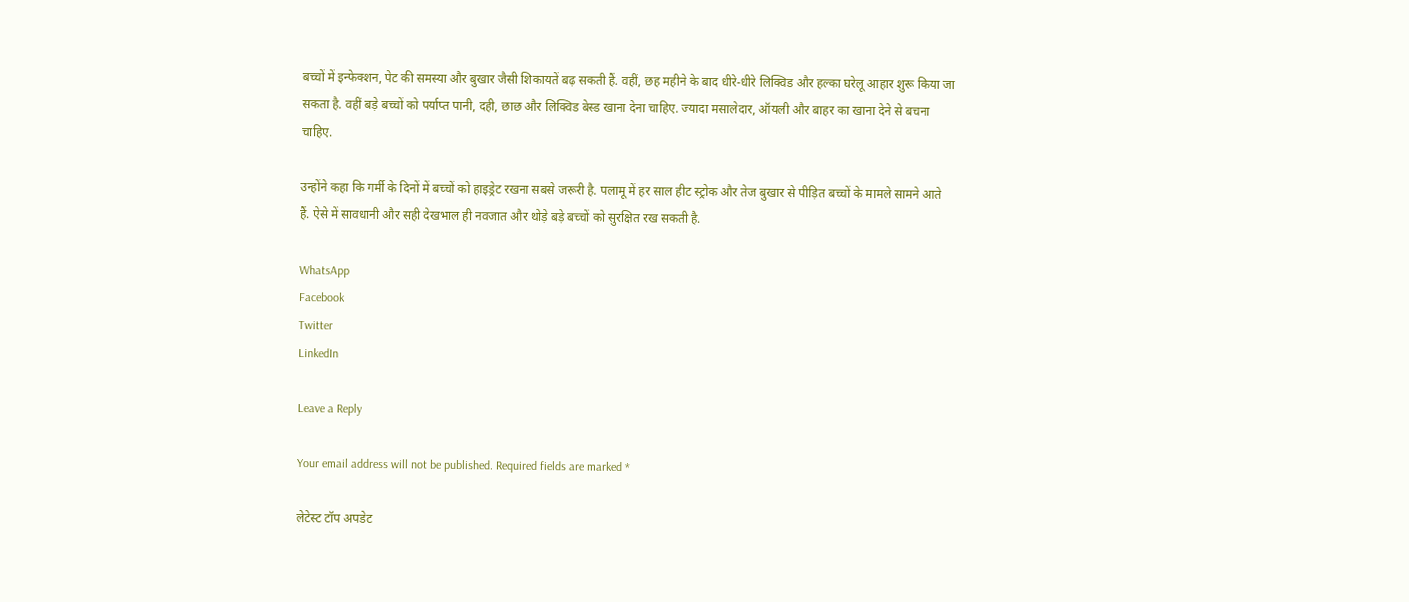बच्चों में इन्फेक्शन, पेट की समस्या और बुखार जैसी शिकायतें बढ़ सकती हैं. वहीं, छह महीने के बाद धीरे-धीरे लिक्विड और हल्का घरेलू आहार शुरू किया जा सकता है. वहीं बड़े बच्चों को पर्याप्त पानी, दही, छाछ और लिक्विड बेस्ड खाना देना चाहिए. ज्यादा मसालेदार, ऑयली और बाहर का खाना देने से बचना चाहिए.

उन्होंने कहा कि गर्मी के दिनों में बच्चों को हाइड्रेट रखना सबसे जरूरी है. पलामू में हर साल हीट स्ट्रोक और तेज बुखार से पीड़ित बच्चों के मामले सामने आते हैं. ऐसे में सावधानी और सही देखभाल ही नवजात और थोड़े बड़े बच्चों को सुरक्षित रख सकती है.

WhatsApp
Facebook
Twitter
LinkedIn

Leave a Reply

Your email address will not be published. Required fields are marked *

लेटेस्ट टॉप अपडेट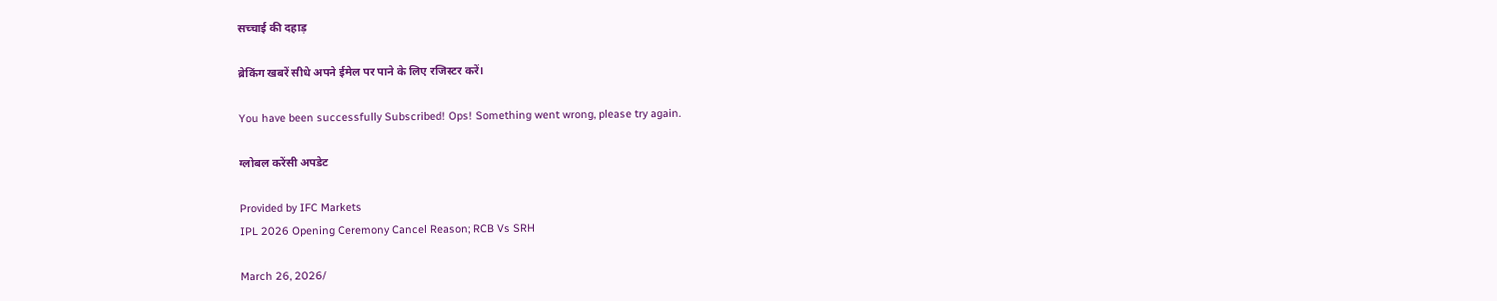सच्चाई की दहाड़

ब्रेकिंग खबरें सीधे अपने ईमेल पर पाने के लिए रजिस्टर करें।

You have been successfully Subscribed! Ops! Something went wrong, please try again.

ग्लोबल करेंसी अपडेट

Provided by IFC Markets
IPL 2026 Opening Ceremony Cancel Reason; RCB Vs SRH

March 26, 2026/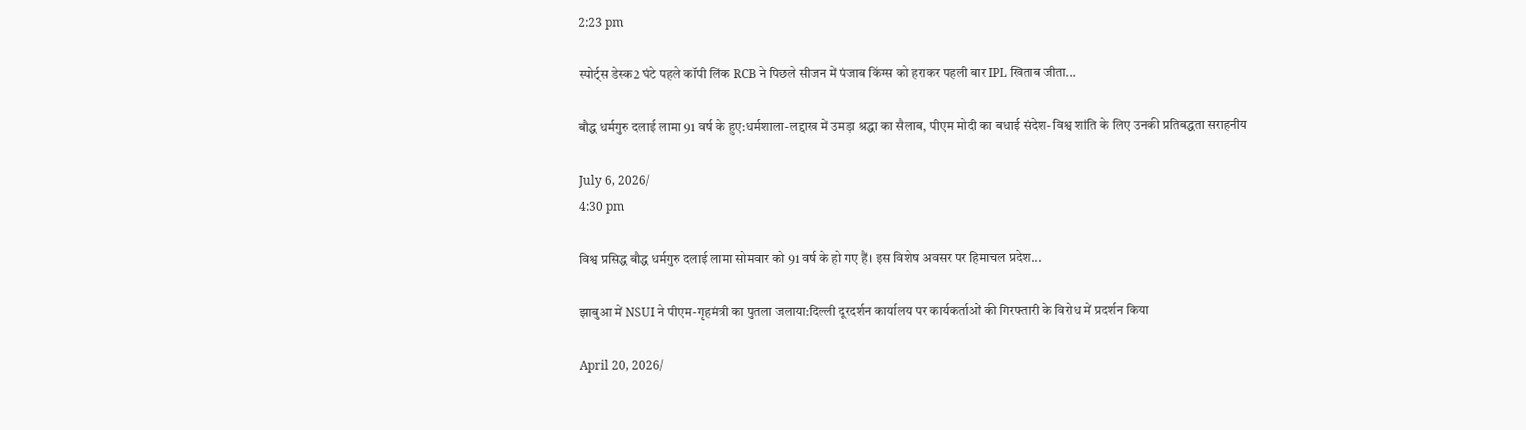2:23 pm

स्पोर्ट्स डेस्क2 घंटे पहले कॉपी लिंक RCB ने पिछले सीजन में पंजाब किंग्स को हराकर पहली बार IPL खिताब जीता...

बौद्ध धर्मगुरु दलाई लामा 91 वर्ष के हुए:धर्मशाला-लद्दाख में उमड़ा श्रद्धा का सैलाब, पीएम मोदी का बधाई संदेश- विश्व शांति के लिए उनकी प्रतिबद्धता सराहनीय

July 6, 2026/
4:30 pm

विश्व प्रसिद्ध बौद्ध धर्मगुरु दलाई लामा सोमवार को 91 वर्ष के हो गए हैं। इस विशेष अवसर पर हिमाचल प्रदेश...

झाबुआ में NSUI ने पीएम-गृहमंत्री का पुतला जलाया:दिल्ली दूरदर्शन कार्यालय पर कार्यकर्ताओं की गिरफ्तारी के विरोध में प्रदर्शन किया

April 20, 2026/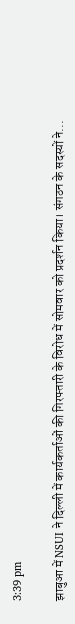3:39 pm

झाबुआ में NSUI ने दिल्ली में कार्यकर्ताओं की गिरफ्तारी के विरोध में सोमवार को प्रदर्शन किया। संगठन के सदस्यों ने...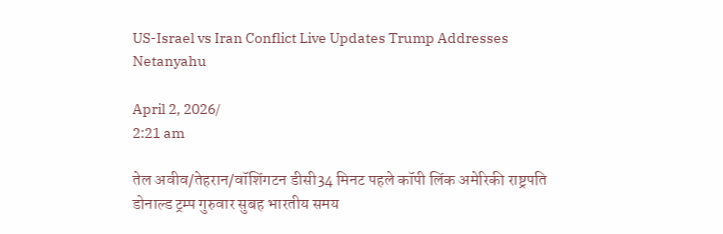US-Israel vs Iran Conflict Live Updates Trump Addresses Netanyahu

April 2, 2026/
2:21 am

तेल अवीव/तेहरान/वॉशिंगटन डीसी34 मिनट पहले कॉपी लिंक अमेरिकी राष्ट्रपति डोनाल्ड ट्रम्प गुरुवार सुबह भारतीय समय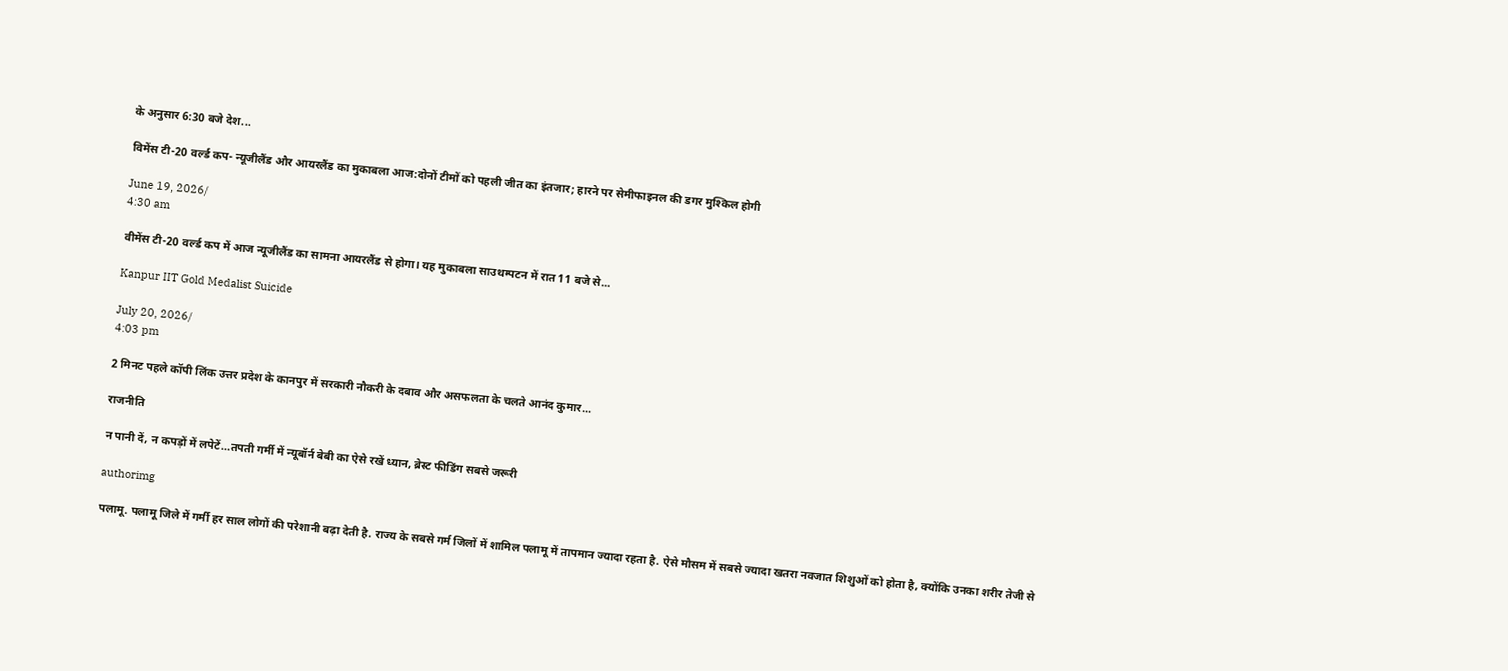के अनुसार 6:30 बजे देश...

विमेंस टी-20 वर्ल्ड कप- न्यूजीलैंड और आयरलैंड का मुकाबला आज:दोनों टीमों को पहली जीत का इंतजार; हारने पर सेमीफाइनल की डगर मुश्किल होगी

June 19, 2026/
4:30 am

वीमेंस टी-20 वर्ल्ड कप में आज न्यूजीलैंड का सामना आयरलैंड से होगा। यह मुकाबला साउथम्पटन में रात 11 बजे से...

Kanpur IIT Gold Medalist Suicide

July 20, 2026/
4:03 pm

2 मिनट पहले कॉपी लिंक उत्तर प्रदेश के कानपुर में सरकारी नौकरी के दबाव और असफलता के चलते आनंद कुमार...

राजनीति

न पानी दें, न कपड़ों में लपेटें…तपती गर्मी में न्यूबॉर्न बेबी का ऐसे रखें ध्यान, ब्रेस्ट फीडिंग सबसे जरूरी

authorimg

पलामू. पलामू जिले में गर्मी हर साल लोगों की परेशानी बढ़ा देती है. राज्य के सबसे गर्म जिलों में शामिल पलामू में तापमान ज्यादा रहता है. ऐसे मौसम में सबसे ज्यादा खतरा नवजात शिशुओं को होता है, क्योंकि उनका शरीर तेजी से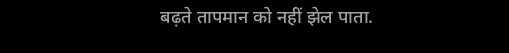बढ़ते तापमान को नहीं झेल पाता.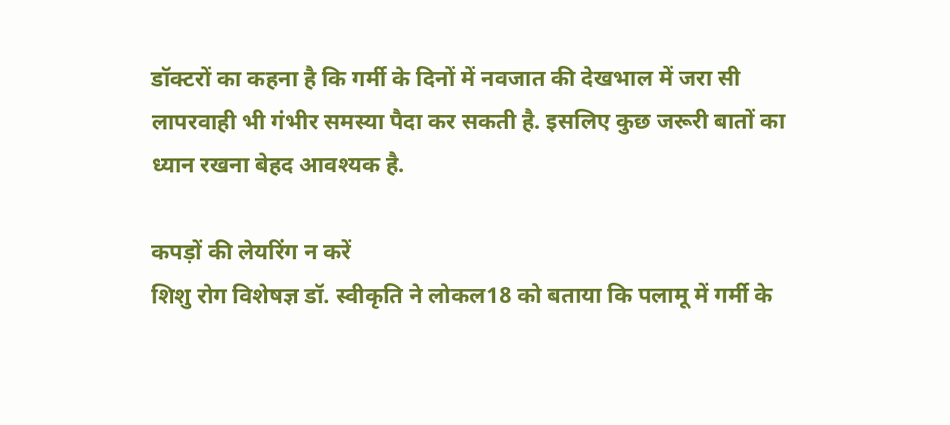डॉक्टरों का कहना है कि गर्मी के दिनों में नवजात की देखभाल में जरा सी लापरवाही भी गंभीर समस्या पैदा कर सकती है. इसलिए कुछ जरूरी बातों का ध्यान रखना बेहद आवश्यक है.

कपड़ों की लेयरिंग न करें
शिशु रोग विशेषज्ञ डॉ. स्वीकृति ने लोकल18 को बताया कि पलामू में गर्मी के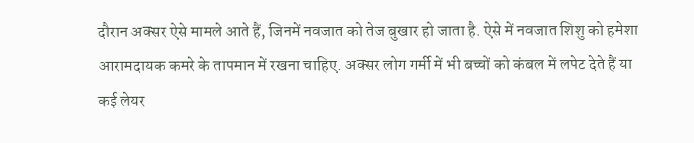दौरान अक्सर ऐसे मामले आते हैं, जिनमें नवजात को तेज बुखार हो जाता है. ऐसे में नवजात शिशु को हमेशा आरामदायक कमरे के तापमान में रखना चाहिए. अक्सर लोग गर्मी में भी बच्चों को कंबल में लपेट देते हैं या कई लेयर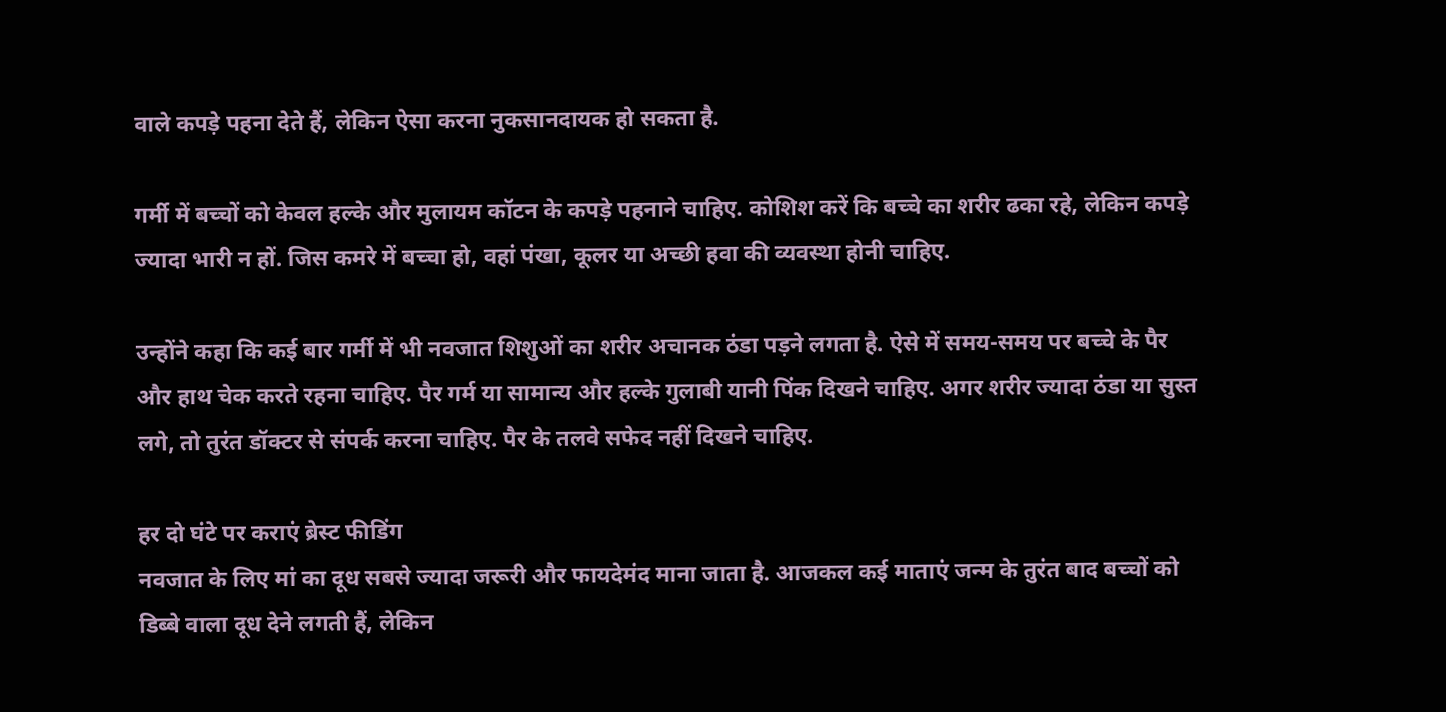वाले कपड़े पहना देते हैं, लेकिन ऐसा करना नुकसानदायक हो सकता है.

गर्मी में बच्चों को केवल हल्के और मुलायम कॉटन के कपड़े पहनाने चाहिए. कोशिश करें कि बच्चे का शरीर ढका रहे, लेकिन कपड़े ज्यादा भारी न हों. जिस कमरे में बच्चा हो, वहां पंखा, कूलर या अच्छी हवा की व्यवस्था होनी चाहिए.

उन्होंने कहा कि कई बार गर्मी में भी नवजात शिशुओं का शरीर अचानक ठंडा पड़ने लगता है. ऐसे में समय-समय पर बच्चे के पैर और हाथ चेक करते रहना चाहिए. पैर गर्म या सामान्य और हल्के गुलाबी यानी पिंक दिखने चाहिए. अगर शरीर ज्यादा ठंडा या सुस्त लगे, तो तुरंत डॉक्टर से संपर्क करना चाहिए. पैर के तलवे सफेद नहीं दिखने चाहिए.

हर दो घंटे पर कराएं ब्रेस्ट फीडिंग
नवजात के लिए मां का दूध सबसे ज्यादा जरूरी और फायदेमंद माना जाता है. आजकल कई माताएं जन्म के तुरंत बाद बच्चों को डिब्बे वाला दूध देने लगती हैं, लेकिन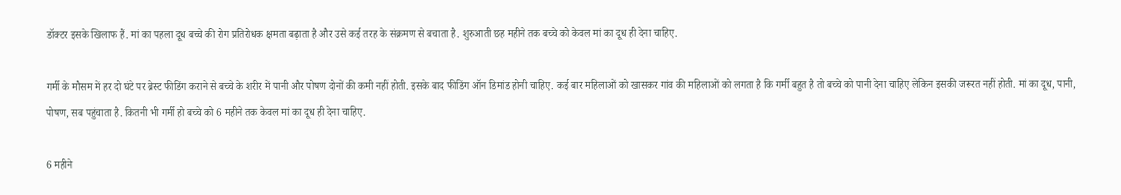डॉक्टर इसके खिलाफ हैं. मां का पहला दूध बच्चे की रोग प्रतिरोधक क्षमता बढ़ाता है और उसे कई तरह के संक्रमण से बचाता है. शुरुआती छह महीने तक बच्चे को केवल मां का दूध ही देना चाहिए.

गर्मी के मौसम में हर दो घंटे पर ब्रेस्ट फीडिंग कराने से बच्चे के शरीर में पानी और पोषण दोनों की कमी नहीं होती. इसके बाद फीडिंग ऑन डिमांड होनी चाहिए. कई बार महिलाओं को खासकर गांव की महिलाओं को लगता है कि गर्मी बहुत है तो बच्चे को पानी देना चाहिए लेकिन इसकी जरूरत नहीं होती. मां का दूध, पानी, पोषण, सब पहुंचाता है. कितनी भी गर्मी हो बच्चे को 6 महीने तक केवल मां का दूध ही देना चाहिए.

6 महीने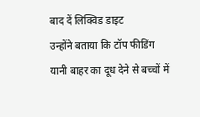बाद दें लिक्विड डाइट
उन्होंने बताया कि टॉप फीडिंग यानी बाहर का दूध देने से बच्चों में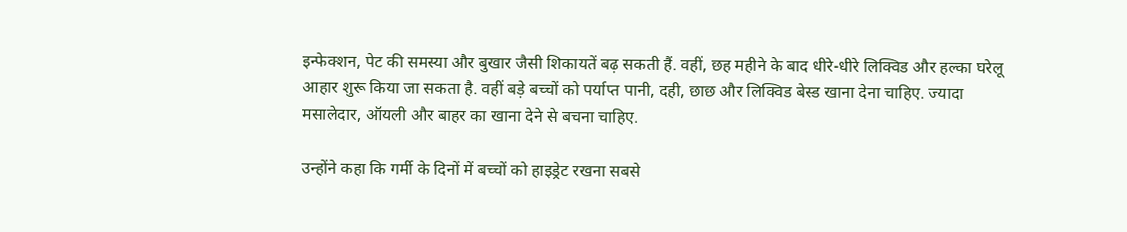इन्फेक्शन, पेट की समस्या और बुखार जैसी शिकायतें बढ़ सकती हैं. वहीं, छह महीने के बाद धीरे-धीरे लिक्विड और हल्का घरेलू आहार शुरू किया जा सकता है. वहीं बड़े बच्चों को पर्याप्त पानी, दही, छाछ और लिक्विड बेस्ड खाना देना चाहिए. ज्यादा मसालेदार, ऑयली और बाहर का खाना देने से बचना चाहिए.

उन्होंने कहा कि गर्मी के दिनों में बच्चों को हाइड्रेट रखना सबसे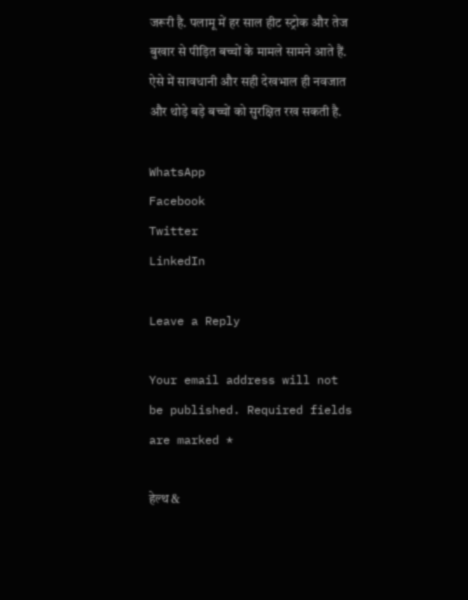जरूरी है. पलामू में हर साल हीट स्ट्रोक और तेज बुखार से पीड़ित बच्चों के मामले सामने आते हैं. ऐसे में सावधानी और सही देखभाल ही नवजात और थोड़े बड़े बच्चों को सुरक्षित रख सकती है.

WhatsApp
Facebook
Twitter
LinkedIn

Leave a Reply

Your email address will not be published. Required fields are marked *

हेल्थ &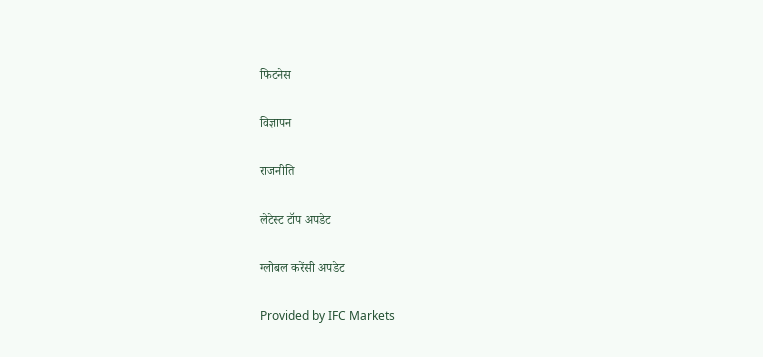फिटनेस

विज्ञापन

राजनीति

लेटेस्ट टॉप अपडेट

ग्लोबल करेंसी अपडेट

Provided by IFC Markets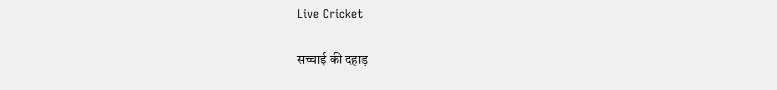Live Cricket

सच्चाई की दहाड़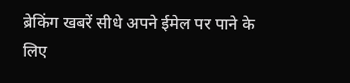ब्रेकिंग खबरें सीधे अपने ईमेल पर पाने के लिए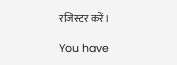रजिस्टर करें।

You have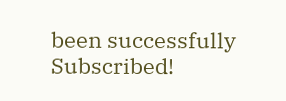been successfully Subscribed!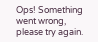Ops! Something went wrong, please try again.